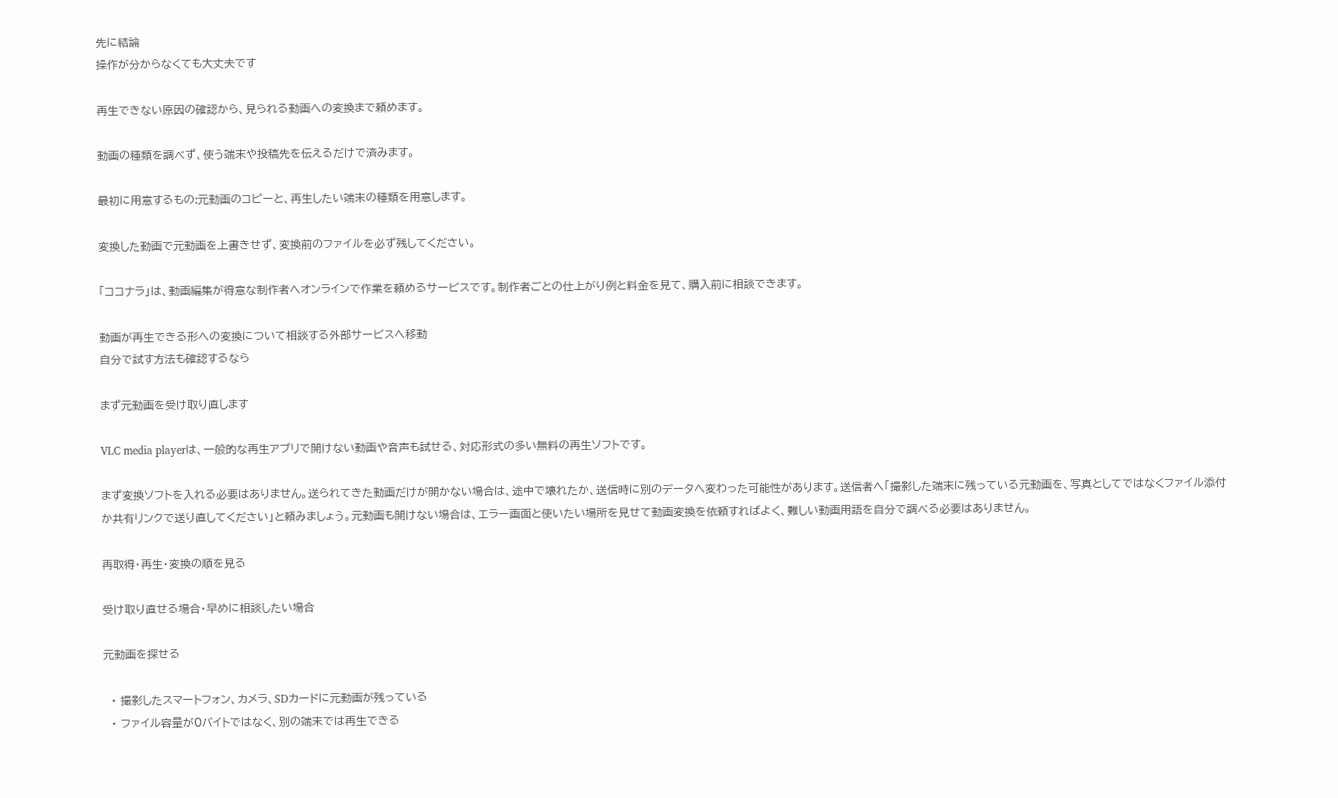先に結論
操作が分からなくても大丈夫です

再生できない原因の確認から、見られる動画への変換まで頼めます。

動画の種類を調べず、使う端末や投稿先を伝えるだけで済みます。

最初に用意するもの:元動画のコピーと、再生したい端末の種類を用意します。

変換した動画で元動画を上書きせず、変換前のファイルを必ず残してください。

「ココナラ」は、動画編集が得意な制作者へオンラインで作業を頼めるサービスです。制作者ごとの仕上がり例と料金を見て、購入前に相談できます。

動画が再生できる形への変換について相談する外部サービスへ移動
自分で試す方法も確認するなら

まず元動画を受け取り直します

VLC media playerは、一般的な再生アプリで開けない動画や音声も試せる、対応形式の多い無料の再生ソフトです。

まず変換ソフトを入れる必要はありません。送られてきた動画だけが開かない場合は、途中で壊れたか、送信時に別のデータへ変わった可能性があります。送信者へ「撮影した端末に残っている元動画を、写真としてではなくファイル添付か共有リンクで送り直してください」と頼みましょう。元動画も開けない場合は、エラー画面と使いたい場所を見せて動画変換を依頼すればよく、難しい動画用語を自分で調べる必要はありません。

再取得・再生・変換の順を見る

受け取り直せる場合・早めに相談したい場合

元動画を探せる

  • 撮影したスマートフォン、カメラ、SDカードに元動画が残っている
  • ファイル容量が0バイトではなく、別の端末では再生できる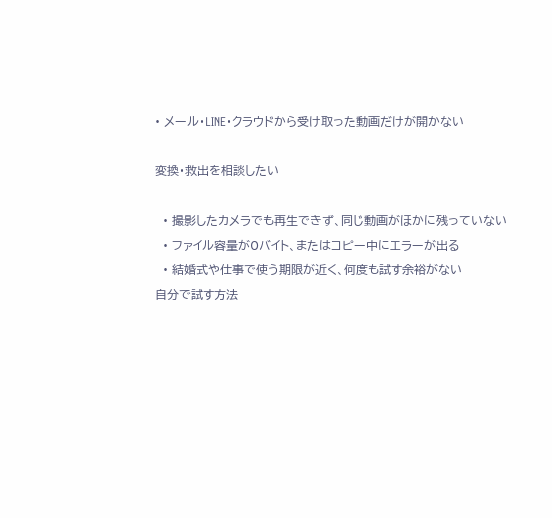• メール・LINE・クラウドから受け取った動画だけが開かない

変換・救出を相談したい

  • 撮影したカメラでも再生できず、同じ動画がほかに残っていない
  • ファイル容量が0バイト、またはコピー中にエラーが出る
  • 結婚式や仕事で使う期限が近く、何度も試す余裕がない
自分で試す方法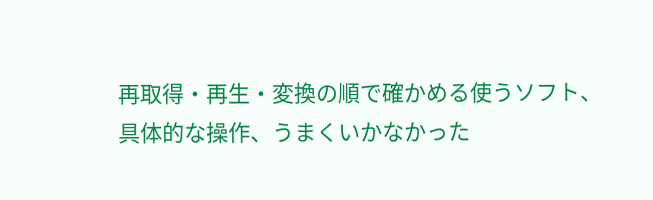再取得・再生・変換の順で確かめる使うソフト、具体的な操作、うまくいかなかった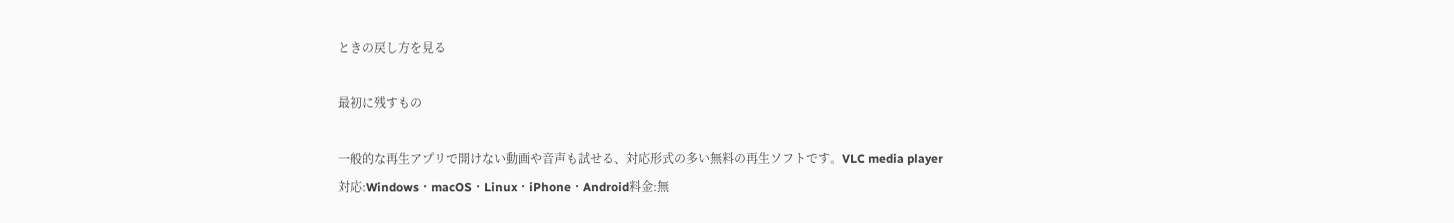ときの戻し方を見る

最初に残すもの

一般的な再生アプリで開けない動画や音声も試せる、対応形式の多い無料の再生ソフトです。VLC media player
対応:Windows・macOS・Linux・iPhone・Android料金:無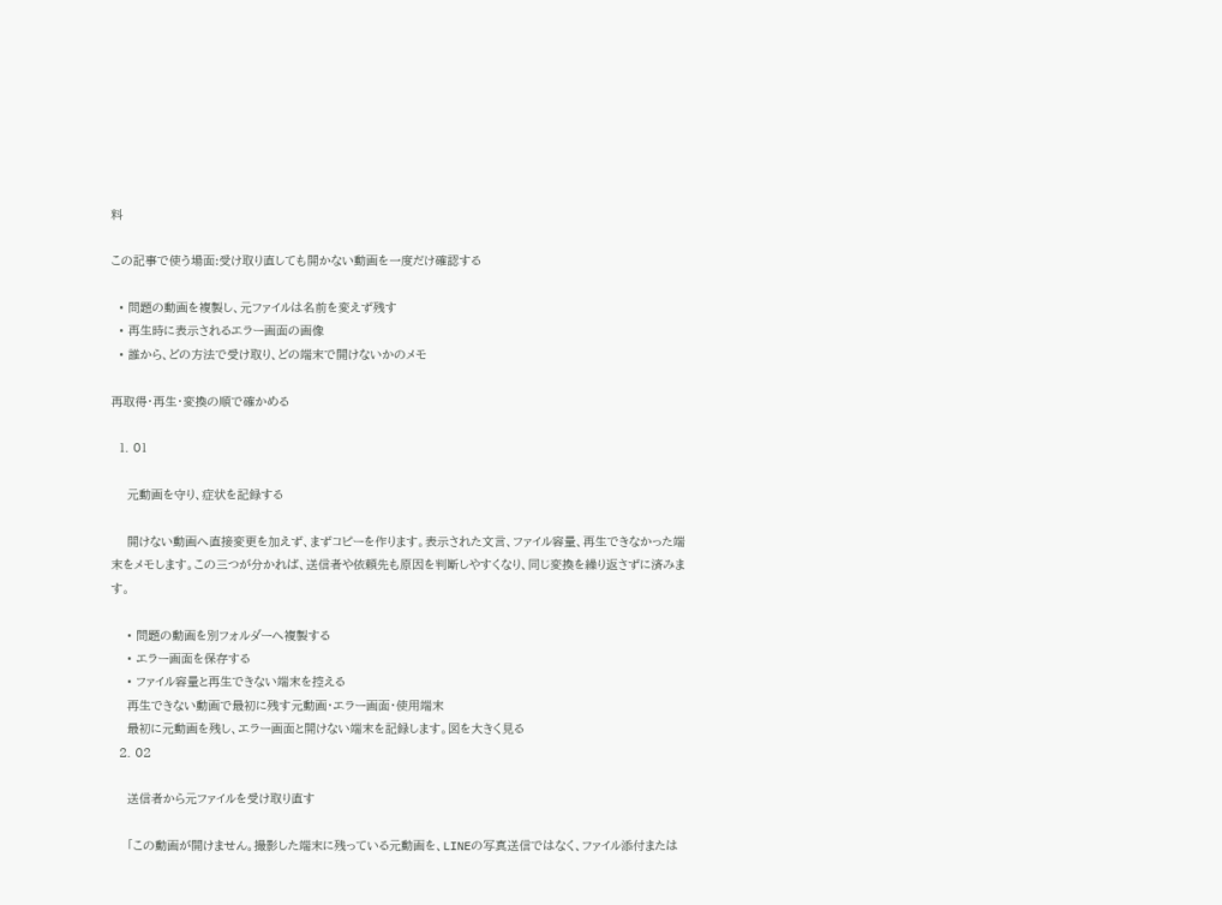料

この記事で使う場面:受け取り直しても開かない動画を一度だけ確認する

  • 問題の動画を複製し、元ファイルは名前を変えず残す
  • 再生時に表示されるエラー画面の画像
  • 誰から、どの方法で受け取り、どの端末で開けないかのメモ

再取得・再生・変換の順で確かめる

  1. 01

    元動画を守り、症状を記録する

    開けない動画へ直接変更を加えず、まずコピーを作ります。表示された文言、ファイル容量、再生できなかった端末をメモします。この三つが分かれば、送信者や依頼先も原因を判断しやすくなり、同じ変換を繰り返さずに済みます。

    • 問題の動画を別フォルダーへ複製する
    • エラー画面を保存する
    • ファイル容量と再生できない端末を控える
    再生できない動画で最初に残す元動画・エラー画面・使用端末
    最初に元動画を残し、エラー画面と開けない端末を記録します。図を大きく見る
  2. 02

    送信者から元ファイルを受け取り直す

    「この動画が開けません。撮影した端末に残っている元動画を、LINEの写真送信ではなく、ファイル添付または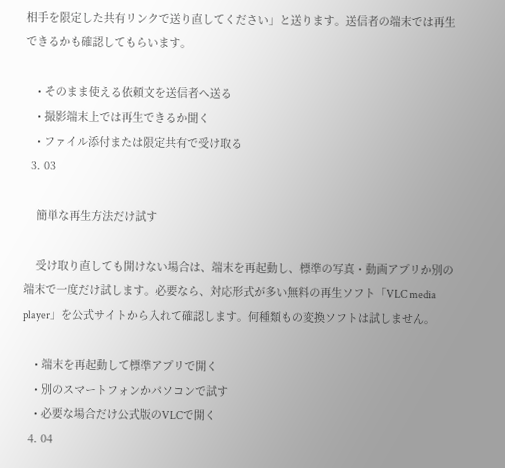相手を限定した共有リンクで送り直してください」と送ります。送信者の端末では再生できるかも確認してもらいます。

    • そのまま使える依頼文を送信者へ送る
    • 撮影端末上では再生できるか聞く
    • ファイル添付または限定共有で受け取る
  3. 03

    簡単な再生方法だけ試す

    受け取り直しても開けない場合は、端末を再起動し、標準の写真・動画アプリか別の端末で一度だけ試します。必要なら、対応形式が多い無料の再生ソフト「VLC media player」を公式サイトから入れて確認します。何種類もの変換ソフトは試しません。

    • 端末を再起動して標準アプリで開く
    • 別のスマートフォンかパソコンで試す
    • 必要な場合だけ公式版のVLCで開く
  4. 04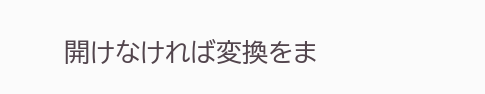開けなければ変換をま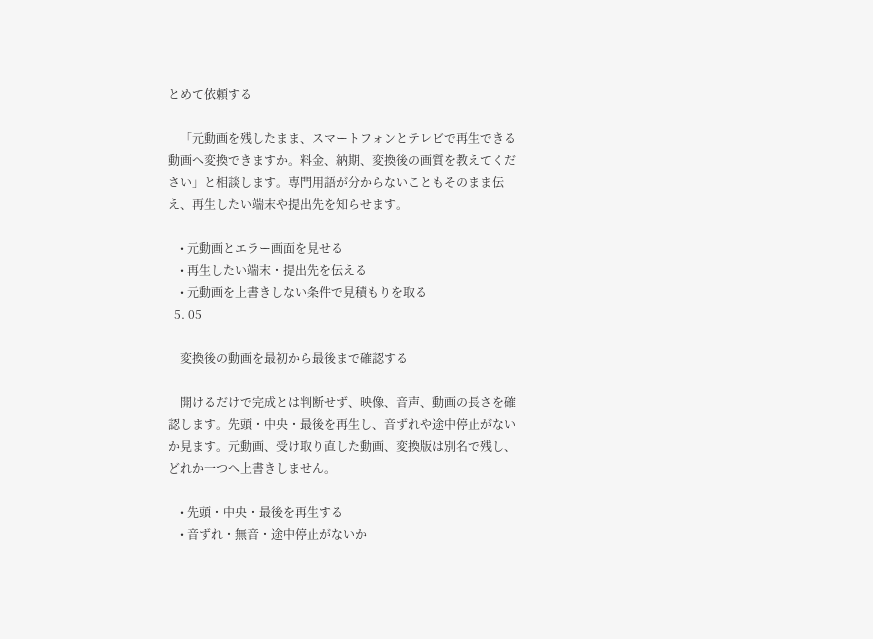とめて依頼する

    「元動画を残したまま、スマートフォンとテレビで再生できる動画へ変換できますか。料金、納期、変換後の画質を教えてください」と相談します。専門用語が分からないこともそのまま伝え、再生したい端末や提出先を知らせます。

    • 元動画とエラー画面を見せる
    • 再生したい端末・提出先を伝える
    • 元動画を上書きしない条件で見積もりを取る
  5. 05

    変換後の動画を最初から最後まで確認する

    開けるだけで完成とは判断せず、映像、音声、動画の長さを確認します。先頭・中央・最後を再生し、音ずれや途中停止がないか見ます。元動画、受け取り直した動画、変換版は別名で残し、どれか一つへ上書きしません。

    • 先頭・中央・最後を再生する
    • 音ずれ・無音・途中停止がないか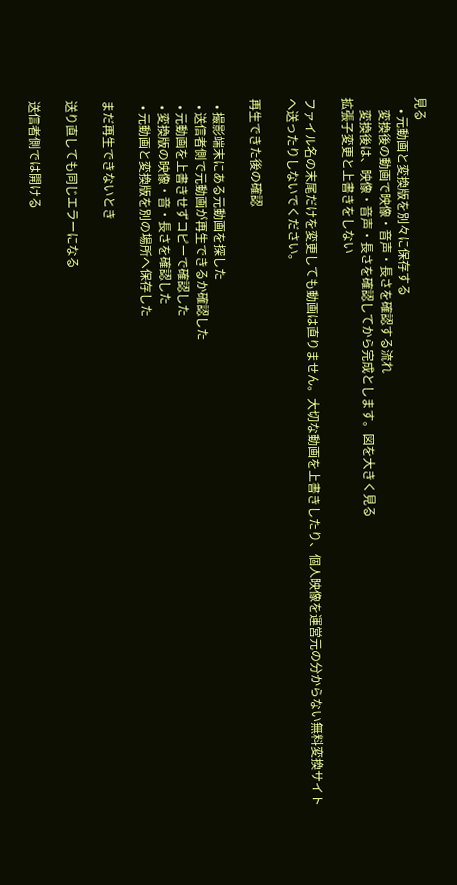見る
    • 元動画と変換版を別々に保存する
    変換後の動画で映像・音声・長さを確認する流れ
    変換後は、映像・音声・長さを確認してから完成とします。図を大きく見る
拡張子変更と上書きをしない

ファイル名の末尾だけを変更しても動画は直りません。大切な動画を上書きしたり、個人映像を運営元の分からない無料変換サイトへ送ったりしないでください。

再生できた後の確認

  • 撮影端末にある元動画を探した
  • 送信者側で元動画が再生できるか確認した
  • 元動画を上書きせずコピーで確認した
  • 変換版の映像・音・長さを確認した
  • 元動画と変換版を別の場所へ保存した

まだ再生できないとき

送り直しても同じエラーになる

送信者側では開ける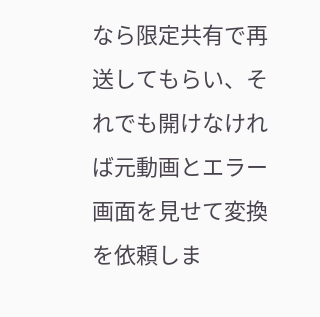なら限定共有で再送してもらい、それでも開けなければ元動画とエラー画面を見せて変換を依頼しま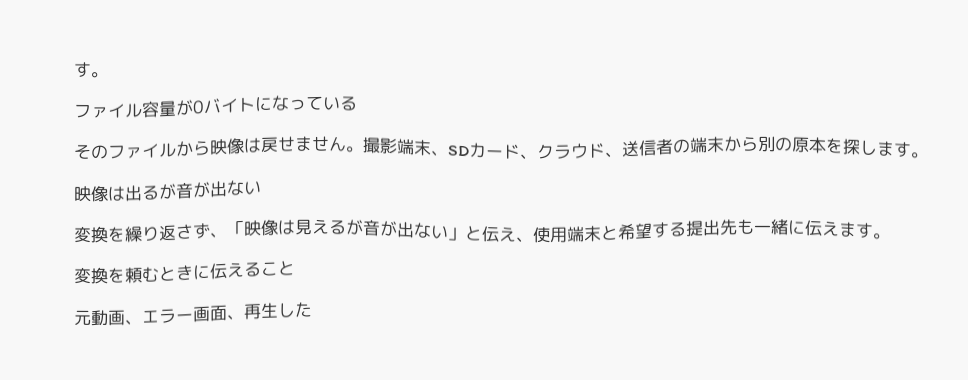す。

ファイル容量が0バイトになっている

そのファイルから映像は戻せません。撮影端末、SDカード、クラウド、送信者の端末から別の原本を探します。

映像は出るが音が出ない

変換を繰り返さず、「映像は見えるが音が出ない」と伝え、使用端末と希望する提出先も一緒に伝えます。

変換を頼むときに伝えること

元動画、エラー画面、再生した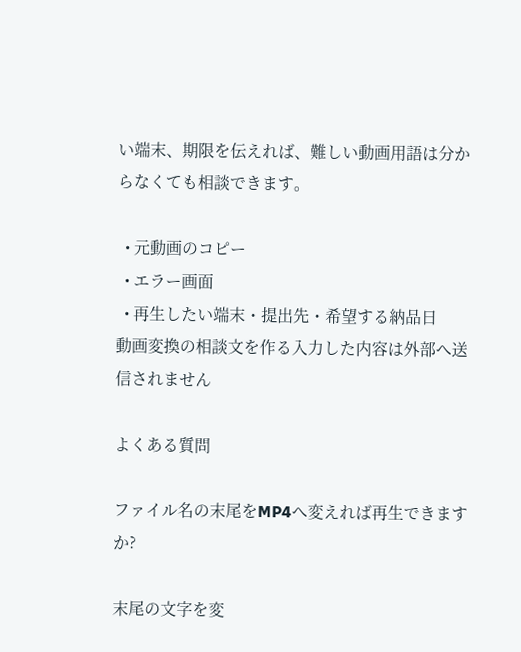い端末、期限を伝えれば、難しい動画用語は分からなくても相談できます。

  • 元動画のコピー
  • エラー画面
  • 再生したい端末・提出先・希望する納品日
動画変換の相談文を作る入力した内容は外部へ送信されません

よくある質問

ファイル名の末尾をMP4へ変えれば再生できますか?

末尾の文字を変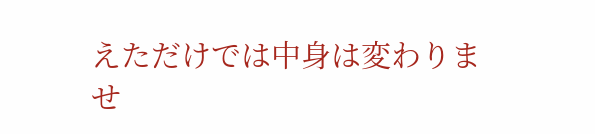えただけでは中身は変わりませ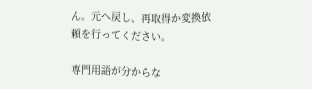ん。元へ戻し、再取得か変換依頼を行ってください。

専門用語が分からな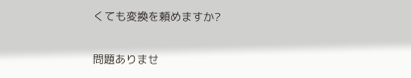くても変換を頼めますか?

問題ありませ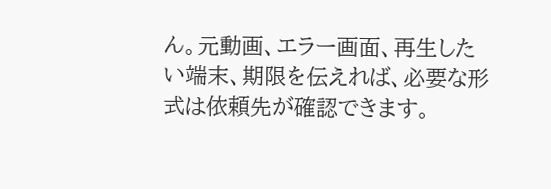ん。元動画、エラー画面、再生したい端末、期限を伝えれば、必要な形式は依頼先が確認できます。